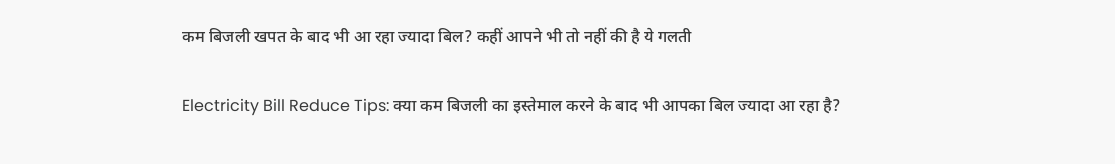कम बिजली खपत के बाद भी आ रहा ज्यादा बिल? कहीं आपने भी तो नहीं की है ये गलती

Electricity Bill Reduce Tips: क्या कम बिजली का इस्तेमाल करने के बाद भी आपका बिल ज्यादा आ रहा है?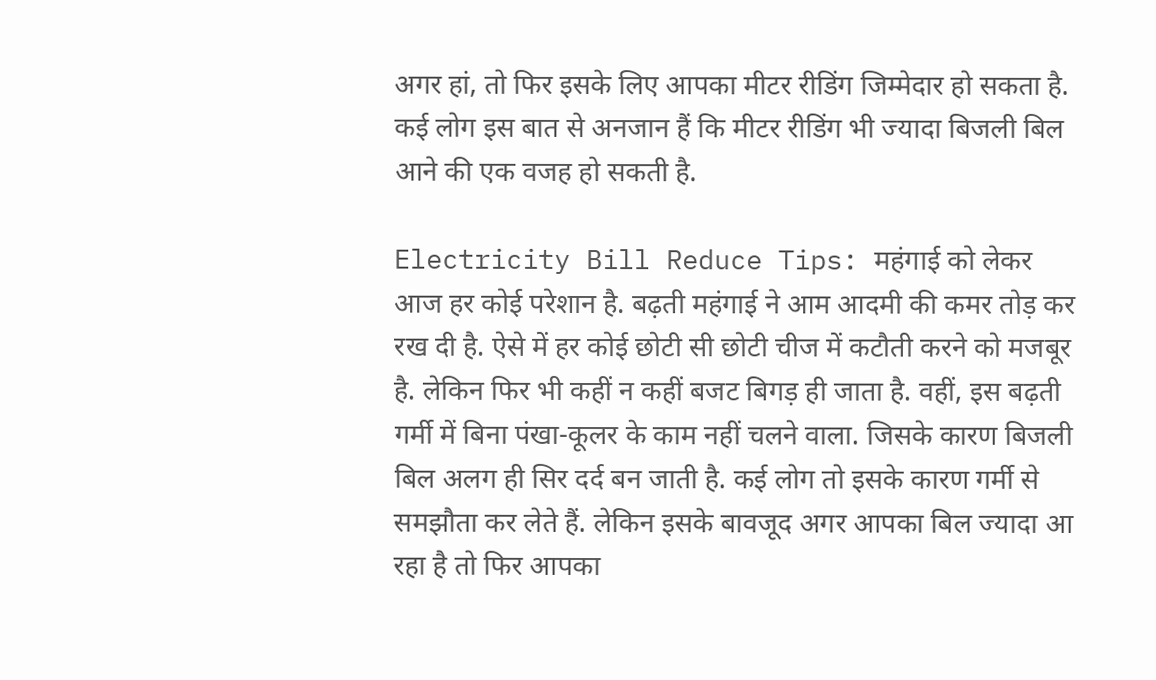अगर हां, तो फिर इसके लिए आपका मीटर रीडिंग जिम्मेदार हो सकता है. कई लोग इस बात से अनजान हैं कि मीटर रीडिंग भी ज्यादा बिजली बिल आने की एक वजह हो सकती है.

Electricity Bill Reduce Tips: महंगाई को लेकर आज हर कोई परेशान है. बढ़ती महंगाई ने आम आदमी की कमर तोड़ कर रख दी है. ऐसे में हर कोई छोटी सी छोटी चीज में कटौती करने को मजबूर है. लेकिन फिर भी कहीं न कहीं बजट बिगड़ ही जाता है. वहीं, इस बढ़ती गर्मी में बिना पंखा-कूलर के काम नहीं चलने वाला. जिसके कारण बिजली बिल अलग ही सिर दर्द बन जाती है. कई लोग तो इसके कारण गर्मी से समझौता कर लेते हैं. लेकिन इसके बावजूद अगर आपका बिल ज्यादा आ रहा है तो फिर आपका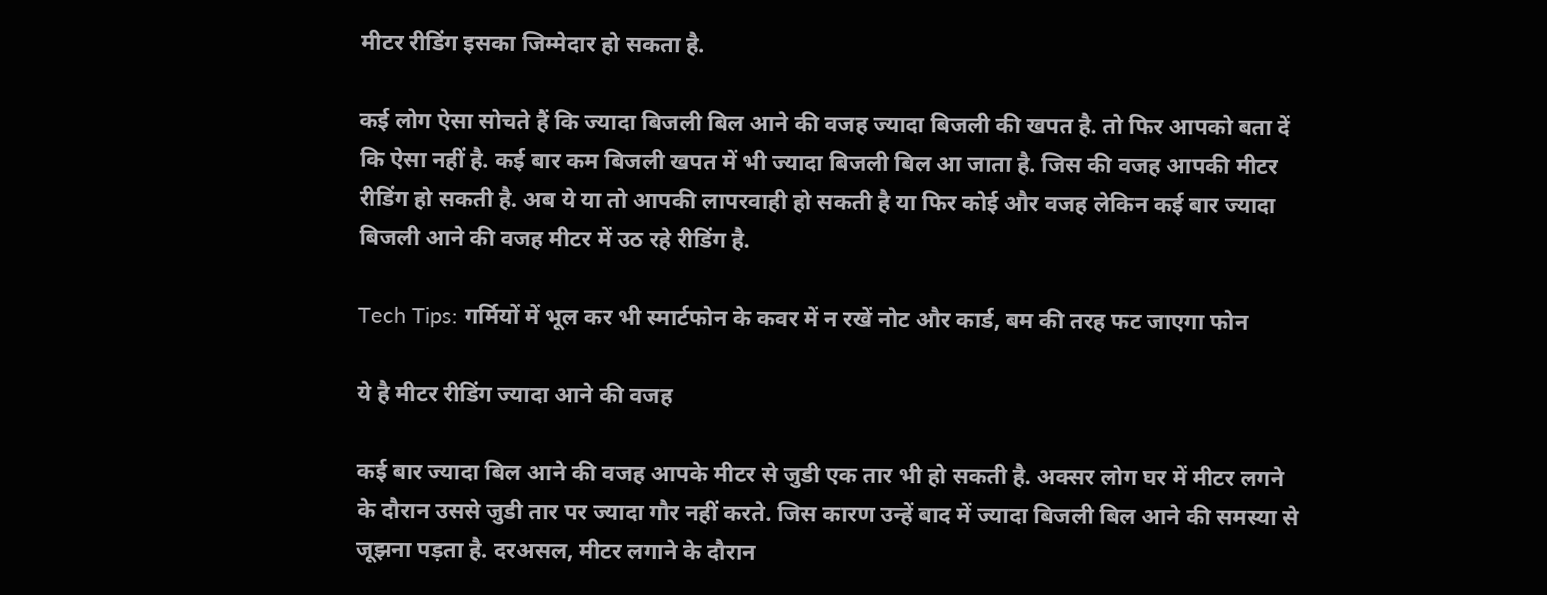मीटर रीडिंग इसका जिम्मेदार हो सकता है.

कई लोग ऐसा सोचते हैं कि ज्यादा बिजली बिल आने की वजह ज्यादा बिजली की खपत है. तो फिर आपको बता दें कि ऐसा नहीं है. कई बार कम बिजली खपत में भी ज्यादा बिजली बिल आ जाता है. जिस की वजह आपकी मीटर रीडिंग हो सकती है. अब ये या तो आपकी लापरवाही हो सकती है या फिर कोई और वजह लेकिन कई बार ज्यादा बिजली आने की वजह मीटर में उठ रहे रीडिंग है.

Tech Tips: गर्मियों में भूल कर भी स्मार्टफोन के कवर में न रखें नोट और कार्ड, बम की तरह फट जाएगा फोन

ये है मीटर रीडिंग ज्यादा आने की वजह

कई बार ज्यादा बिल आने की वजह आपके मीटर से जुडी एक तार भी हो सकती है. अक्सर लोग घर में मीटर लगने के दौरान उससे जुडी तार पर ज्यादा गौर नहीं करते. जिस कारण उन्हें बाद में ज्यादा बिजली बिल आने की समस्या से जूझना पड़ता है. दरअसल, मीटर लगाने के दौरान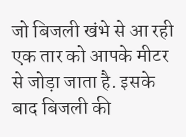जो बिजली खंभे से आ रही एक तार को आपके मीटर से जोड़ा जाता है. इसके बाद बिजली की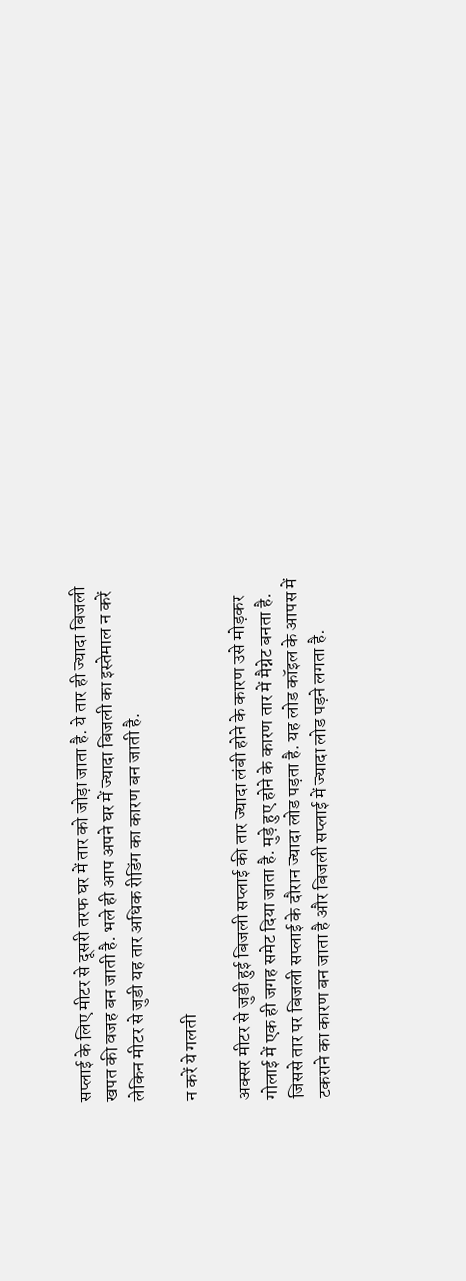सप्लाई के लिए मीटर से दूसरी तरफ घर में तार को जोड़ा जाता है. ये तार ही ज्यादा बिजली खपत की वजह बन जाती है. भले ही आप अपने घर में ज्यादा बिजली का इस्तेमाल न करें लेकिन मीटर से जुडी यह तार अधिक रीडिंग का कारण बन जाती है.

न करें ये गलती

अक्सर मीटर से जुडी हुई बिजली सप्लाई की तार ज्यादा लंबी होने के कारण उसे मोड़कर गोलाई में एक ही जगह समेट दिया जाता है. मुड़े हुए होने के कारण तार में मैग्नेट बनता है. जिससे तार पर बिजली सप्लाई के दौरान ज्यादा लोड पड़ता है. यह लोड कॉइल के आपस में टकराने का कारण बन जाता है और बिजली सप्लाई में ज्यादा लोड पड़ने लगता है.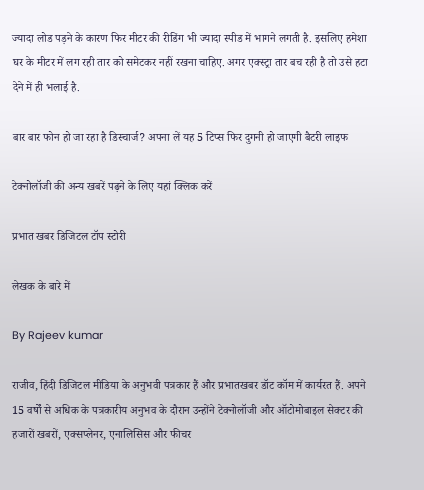ज्यादा लोड पड़ने के कारण फिर मीटर की रीडिंग भी ज्यादा स्पीड में भागने लगती है. इसलिए हमेशा घर के मीटर में लग रही तार को समेटकर नहीं रखना चाहिए. अगर एक्स्ट्रा तार बच रही है तो उसे हटा देने में ही भलाई है.

बार बार फोन हो जा रहा है डिस्चार्ज? अपना लें यह 5 टिप्स फिर दुगनी हो जाएगी बैटरी लाइफ

टेक्नोलॉजी की अन्य खबरें पढ़ने के लिए यहां क्लिक करें

प्रभात खबर डिजिटल टॉप स्टोरी

लेखक के बारे में

By Rajeev kumar

राजीव, हिंदी डिजिटल मीडिया के अनुभवी पत्रकार हैं और प्रभातखबर डॉट कॉम में कार्यरत हैं. अपने 15 वर्षों से अधिक के पत्रकारीय अनुभव के दौरान उन्होंने टेक्नोलॉजी और ऑटोमोबाइल सेक्टर की हजारों खबरों, एक्सप्लेनर, एनालिसिस और फीचर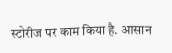स्टोरीज पर काम किया है. आसान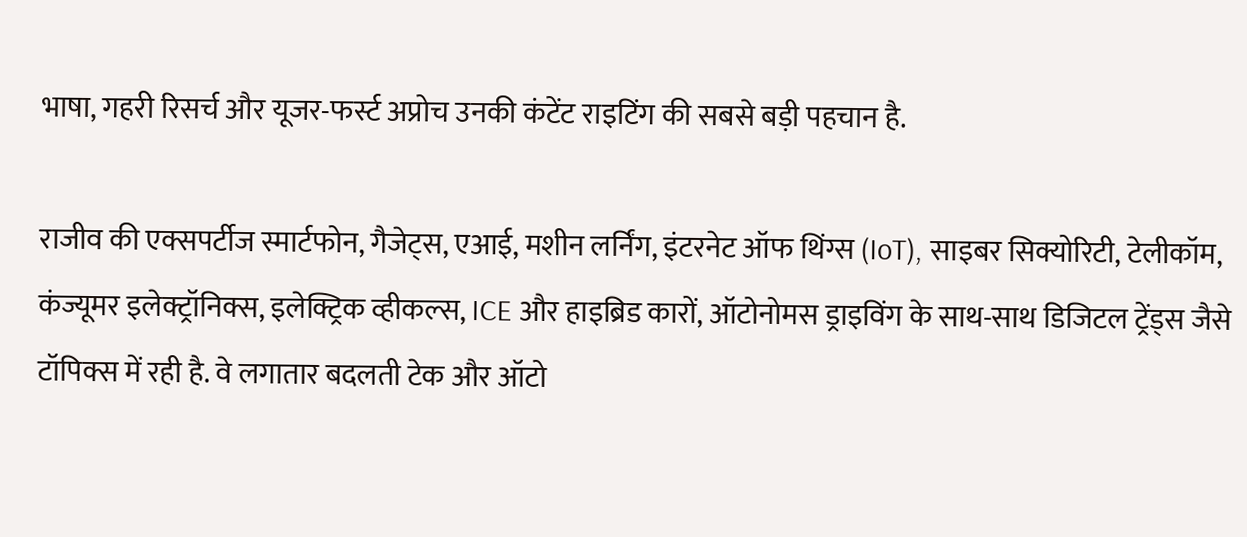भाषा, गहरी रिसर्च और यूजर-फर्स्ट अप्रोच उनकी कंटेंट राइटिंग की सबसे बड़ी पहचान है.

राजीव की एक्सपर्टीज स्मार्टफोन, गैजेट्स, एआई, मशीन लर्निंग, इंटरनेट ऑफ थिंग्स (IoT), साइबर सिक्योरिटी, टेलीकॉम, कंज्यूमर इलेक्ट्रॉनिक्स, इलेक्ट्रिक व्हीकल्स, ICE और हाइब्रिड कारों, ऑटोनोमस ड्राइविंग के साथ-साथ डिजिटल ट्रेंड्स जैसे टॉपिक्स में रही है. वे लगातार बदलती टेक और ऑटो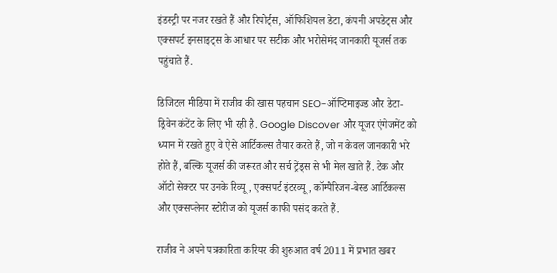इंडस्ट्री पर नजर रखते हैं और रिपोर्ट्स, ऑफिशियल डेटा, कंपनी अपडेट्स और एक्सपर्ट इनसाइट्स के आधार पर सटीक और भरोसेमंद जानकारी यूजर्स तक पहुंचाते हैं.

डिजिटल मीडिया में राजीव की खास पहचान SEO-ऑप्टिमाइज्ड और डेटा-ड्रिवेन कंटेंट के लिए भी रही है. Google Discover और यूजर एंगेजमेंट को ध्यान में रखते हुए वे ऐसे आर्टिकल्स तैयार करते हैं, जो न केवल जानकारी भरे होते हैं, बल्कि यूजर्स की जरूरत और सर्च ट्रेंड्स से भी मेल खाते हैं. टेक और ऑटो सेक्टर पर उनके रिव्यू, एक्सपर्ट इंटरव्यू, कॉम्पैरिजन-बेस्ड आर्टिकल्स और एक्सप्लेनर स्टोरीज को यूजर्स काफी पसंद करते हैं.

राजीव ने अपने पत्रकारिता करियर की शुरुआत वर्ष 2011 में प्रभात खबर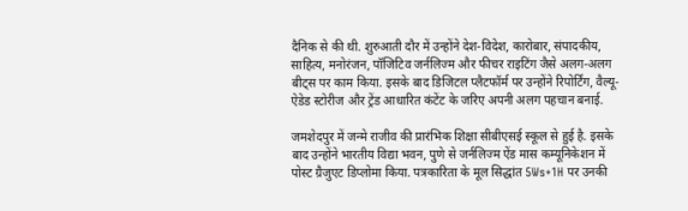दैनिक से की थी. शुरुआती दौर में उन्होंने देश-विदेश, कारोबार, संपादकीय, साहित्य, मनोरंजन, पॉजिटिव जर्नलिज्म और फीचर राइटिंग जैसे अलग-अलग बीट्स पर काम किया. इसके बाद डिजिटल प्लैटफॉर्म पर उन्होंने रिपोर्टिंग, वैल्यू-ऐडेड स्टोरीज और ट्रेंड आधारित कंटेंट के जरिए अपनी अलग पहचान बनाई.

जमशेदपुर में जन्मे राजीव की प्रारंभिक शिक्षा सीबीएसई स्कूल से हुई है. इसके बाद उन्होंने भारतीय विद्या भवन, पुणे से जर्नलिज्म ऐंड मास कम्यूनिकेशन में पोस्ट ग्रैजुएट डिप्लोमा किया. पत्रकारिता के मूल सिद्धांत 5Ws+1H पर उनकी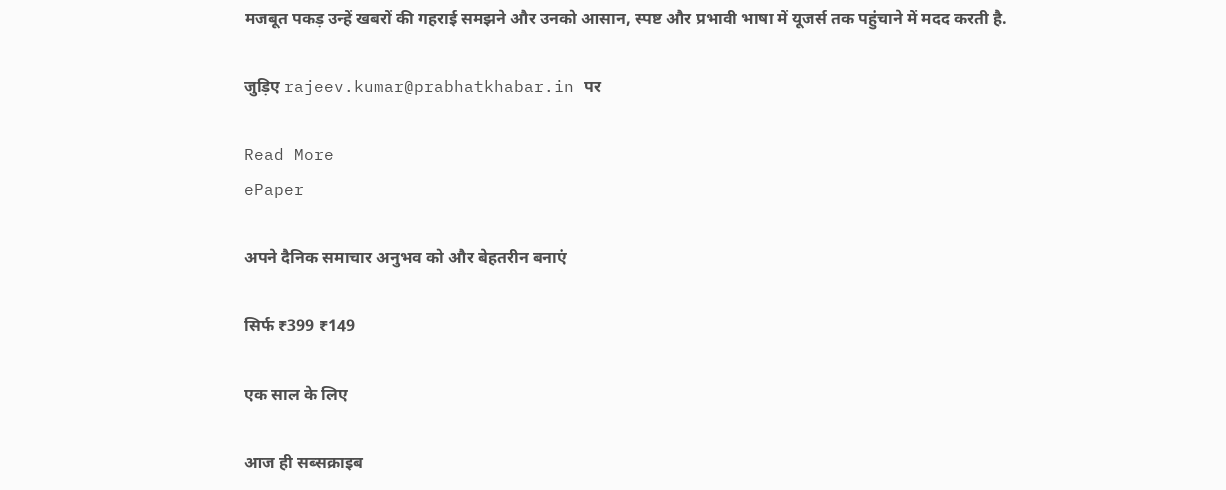मजबूत पकड़ उन्हें खबरों की गहराई समझने और उनको आसान, स्पष्ट और प्रभावी भाषा में यूजर्स तक पहुंचाने में मदद करती है.

जुड़िए rajeev.kumar@prabhatkhabar.in पर

Read More
ePaper

अपने दैनिक समाचार अनुभव को और बेहतरीन बनाएं

सिर्फ ₹399 ₹149

एक साल के लिए

आज ही सब्सक्राइब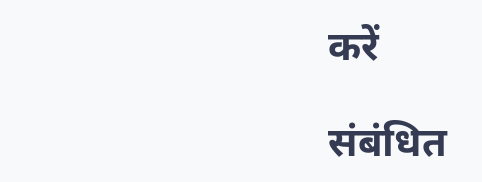करें

संबंधित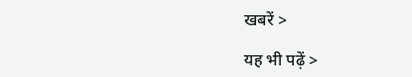खबरें >

यह भी पढ़ें >